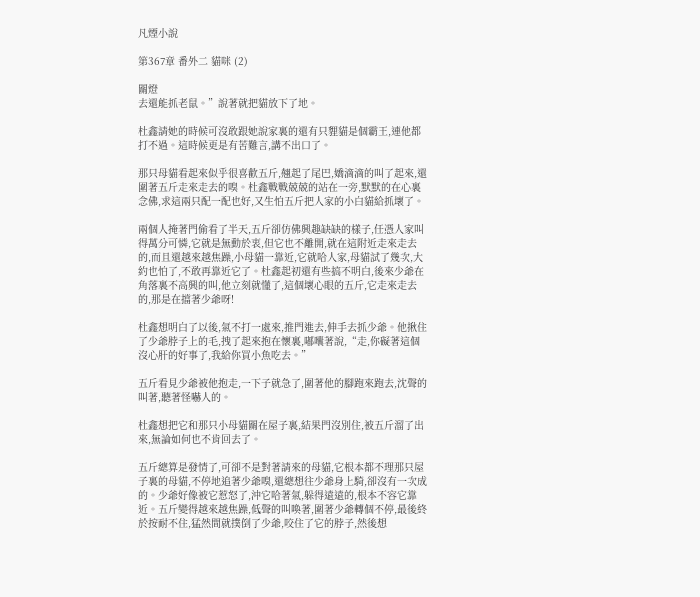凡煙小說

第367章 番外二 貓咪 (2)

關燈
去還能抓老鼠。”說著就把貓放下了地。

杜鑫請她的時候可沒敢跟她說家裏的還有只貍貓是個霸王,連他都打不過。這時候更是有苦難言,講不出口了。

那只母貓看起來似乎很喜歡五斤,翹起了尾巴,嬌滴滴的叫了起來,還圍著五斤走來走去的嗅。杜鑫戰戰兢兢的站在一旁,默默的在心裏念佛,求這兩只配一配也好,又生怕五斤把人家的小白貓給抓壞了。

兩個人掩著門偷看了半天,五斤卻仿佛興趣缺缺的樣子,任憑人家叫得萬分可憐,它就是無動於衷,但它也不離開,就在這附近走來走去的,而且還越來越焦躁,小母貓一靠近,它就哈人家,母貓試了幾次,大約也怕了,不敢再靠近它了。杜鑫起初還有些搞不明白,後來少爺在角落裏不高興的叫,他立刻就懂了,這個壞心眼的五斤,它走來走去的,那是在擋著少爺呀!

杜鑫想明白了以後,氣不打一處來,推門進去,伸手去抓少爺。他揪住了少爺脖子上的毛,拽了起來抱在懷裏,嘟囔著說,“走,你礙著這個沒心肝的好事了,我給你買小魚吃去。”

五斤看見少爺被他抱走,一下子就急了,圍著他的腳跑來跑去,沈聲的叫著,聽著怪嚇人的。

杜鑫想把它和那只小母貓關在屋子裏,結果門沒別住,被五斤溜了出來,無論如何也不肯回去了。

五斤總算是發情了,可卻不是對著請來的母貓,它根本都不理那只屋子裏的母貓,不停地追著少爺嗅,還總想往少爺身上騎,卻沒有一次成的。少爺好像被它惹怒了,沖它哈著氣,躲得遠遠的,根本不容它靠近。五斤變得越來越焦躁,低聲的叫喚著,圍著少爺轉個不停,最後終於按耐不住,猛然間就撲倒了少爺,咬住了它的脖子,然後想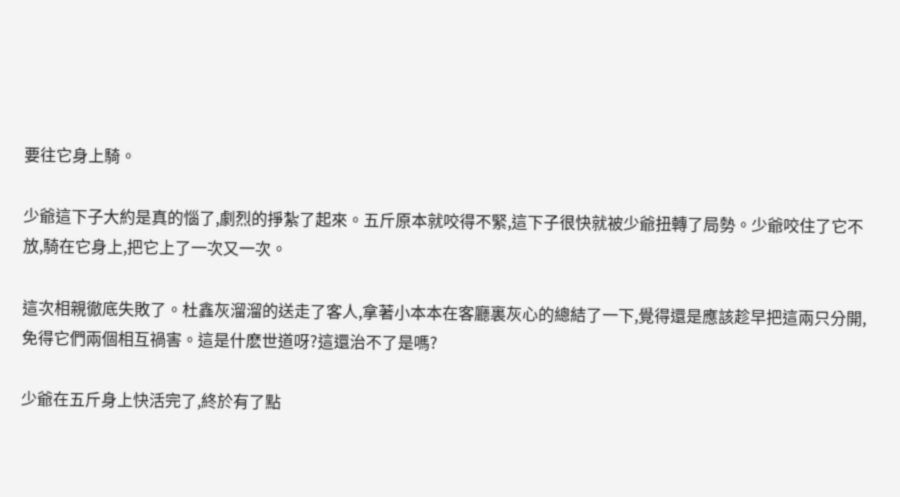要往它身上騎。

少爺這下子大約是真的惱了,劇烈的掙紮了起來。五斤原本就咬得不緊,這下子很快就被少爺扭轉了局勢。少爺咬住了它不放,騎在它身上,把它上了一次又一次。

這次相親徹底失敗了。杜鑫灰溜溜的送走了客人,拿著小本本在客廳裏灰心的總結了一下,覺得還是應該趁早把這兩只分開,免得它們兩個相互禍害。這是什麽世道呀?這還治不了是嗎?

少爺在五斤身上快活完了,終於有了點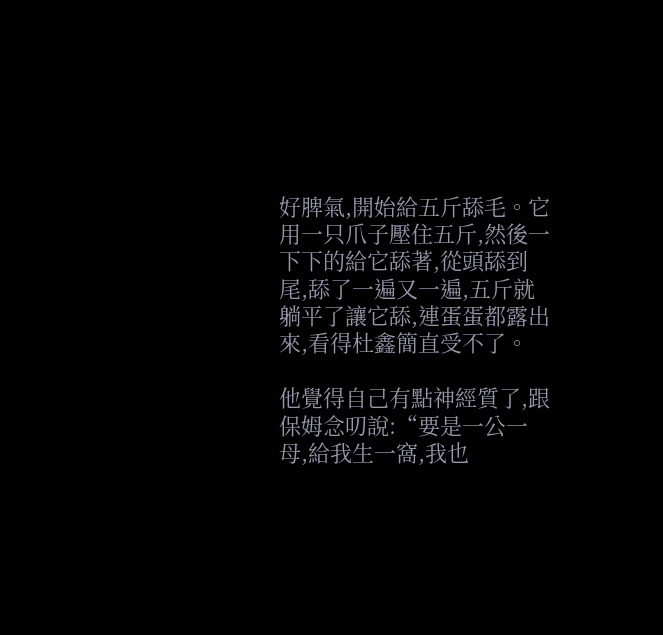好脾氣,開始給五斤舔毛。它用一只爪子壓住五斤,然後一下下的給它舔著,從頭舔到尾,舔了一遍又一遍,五斤就躺平了讓它舔,連蛋蛋都露出來,看得杜鑫簡直受不了。

他覺得自己有點神經質了,跟保姆念叨說:“要是一公一母,給我生一窩,我也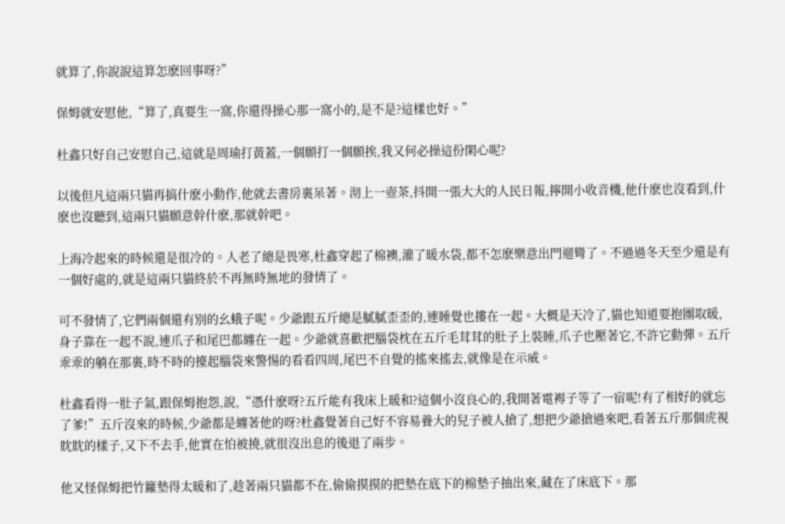就算了,你說說這算怎麽回事呀?”

保姆就安慰他,“算了,真要生一窩,你還得操心那一窩小的,是不是?這樣也好。”

杜鑫只好自己安慰自己,這就是周瑜打黃蓋,一個願打一個願挨,我又何必操這份閑心呢?

以後但凡這兩只貓再搞什麽小動作,他就去書房裏呆著。沏上一壺茶,抖開一張大大的人民日報,擰開小收音機,他什麽也沒看到,什麽也沒聽到,這兩只貓願意幹什麽,那就幹吧。

上海冷起來的時候還是很冷的。人老了總是畏寒,杜鑫穿起了棉襖,灌了暖水袋,都不怎麽樂意出門遛彎了。不過過冬天至少還是有一個好處的,就是這兩只貓終於不再無時無地的發情了。

可不發情了,它們兩個還有別的幺蛾子呢。少爺跟五斤總是膩膩歪歪的,連睡覺也摟在一起。大概是天冷了,貓也知道要抱團取暖,身子靠在一起不說,連爪子和尾巴都纏在一起。少爺就喜歡把腦袋枕在五斤毛茸茸的肚子上裝睡,爪子也壓著它,不許它動彈。五斤乖乖的躺在那裏,時不時的擡起腦袋來警惕的看看四周,尾巴不自覺的搖來搖去,就像是在示威。

杜鑫看得一肚子氣,跟保姆抱怨,說,“憑什麽呀?五斤能有我床上暖和?這個小沒良心的,我開著電褥子等了一宿呢!有了相好的就忘了爹!”五斤沒來的時候,少爺都是纏著他的呀?杜鑫覺著自己好不容易養大的兒子被人搶了,想把少爺搶過來吧,看著五斤那個虎視眈眈的樣子,又下不去手,他實在怕被撓,就很沒出息的後退了兩步。

他又怪保姆把竹籮墊得太暖和了,趁著兩只貓都不在,偷偷摸摸的把墊在底下的棉墊子抽出來,藏在了床底下。那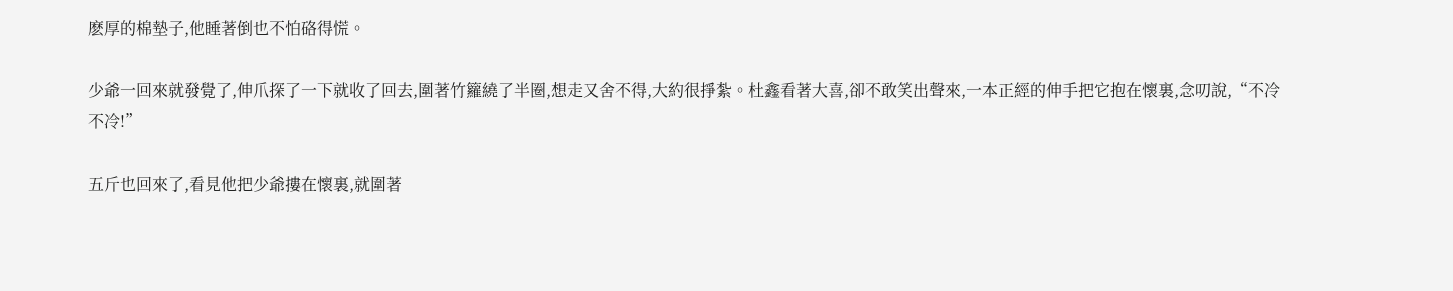麽厚的棉墊子,他睡著倒也不怕硌得慌。

少爺一回來就發覺了,伸爪探了一下就收了回去,圍著竹籮繞了半圈,想走又舍不得,大約很掙紮。杜鑫看著大喜,卻不敢笑出聲來,一本正經的伸手把它抱在懷裏,念叨說,“不冷不冷!”

五斤也回來了,看見他把少爺摟在懷裏,就圍著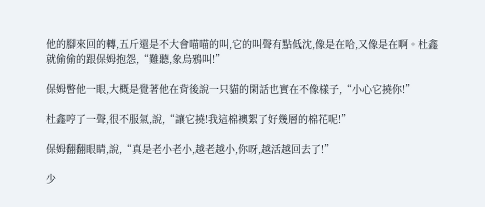他的腳來回的轉,五斤還是不大會喵喵的叫,它的叫聲有點低沈,像是在哈,又像是在啊。杜鑫就偷偷的跟保姆抱怨,“難聽,象烏鴉叫!”

保姆瞥他一眼,大概是覺著他在背後說一只貓的閑話也實在不像樣子,“小心它撓你!”

杜鑫哼了一聲,很不服氣,說,“讓它撓!我這棉襖絮了好幾層的棉花呢!”

保姆翻翻眼睛,說,“真是老小老小,越老越小,你呀,越活越回去了!”

少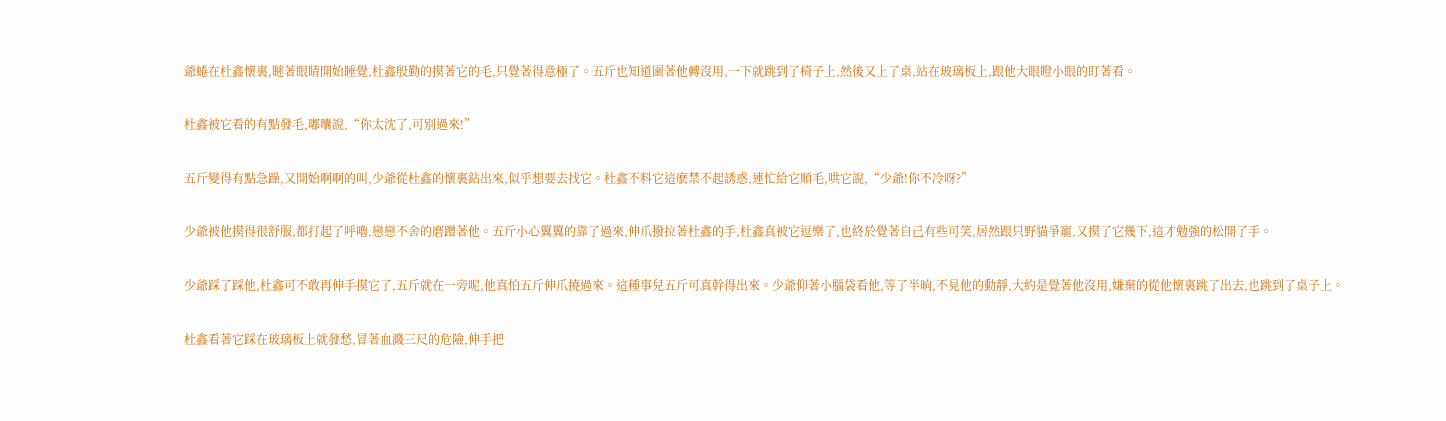爺蜷在杜鑫懷裏,瞇著眼睛開始睡覺,杜鑫殷勤的摸著它的毛,只覺著得意極了。五斤也知道圍著他轉沒用,一下就跳到了椅子上,然後又上了桌,站在玻璃板上,跟他大眼瞪小眼的盯著看。

杜鑫被它看的有點發毛,嘟囔說,“你太沈了,可別過來!”

五斤變得有點急躁,又開始啊啊的叫,少爺從杜鑫的懷裏鉆出來,似乎想要去找它。杜鑫不料它這麽禁不起誘惑,連忙給它順毛,哄它說,“少爺!你不冷呀?”

少爺被他摸得很舒服,都打起了呼嚕,戀戀不舍的磨蹭著他。五斤小心翼翼的靠了過來,伸爪撥拉著杜鑫的手,杜鑫真被它逗樂了,也終於覺著自己有些可笑,居然跟只野貓爭寵,又摸了它幾下,這才勉強的松開了手。

少爺踩了踩他,杜鑫可不敢再伸手摸它了,五斤就在一旁呢,他真怕五斤伸爪撓過來。這種事兒五斤可真幹得出來。少爺仰著小腦袋看他,等了半晌,不見他的動靜,大約是覺著他沒用,嫌棄的從他懷裏跳了出去,也跳到了桌子上。

杜鑫看著它踩在玻璃板上就發愁,冒著血濺三尺的危險,伸手把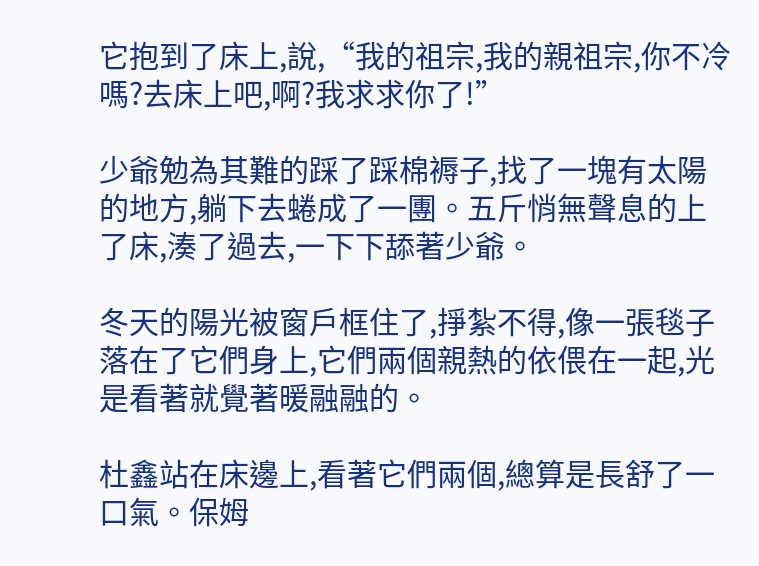它抱到了床上,說,“我的祖宗,我的親祖宗,你不冷嗎?去床上吧,啊?我求求你了!”

少爺勉為其難的踩了踩棉褥子,找了一塊有太陽的地方,躺下去蜷成了一團。五斤悄無聲息的上了床,湊了過去,一下下舔著少爺。

冬天的陽光被窗戶框住了,掙紮不得,像一張毯子落在了它們身上,它們兩個親熱的依偎在一起,光是看著就覺著暖融融的。

杜鑫站在床邊上,看著它們兩個,總算是長舒了一口氣。保姆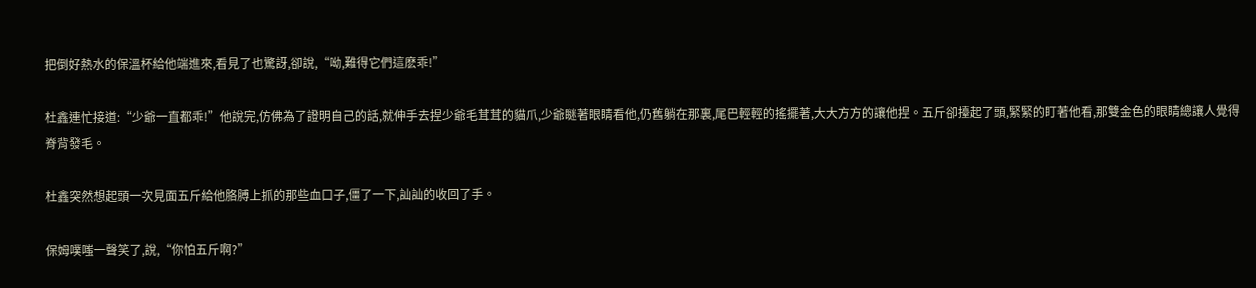把倒好熱水的保溫杯給他端進來,看見了也驚訝,卻說,“呦,難得它們這麽乖!”

杜鑫連忙接道:“少爺一直都乖!”他說完,仿佛為了證明自己的話,就伸手去捏少爺毛茸茸的貓爪,少爺瞇著眼睛看他,仍舊躺在那裏,尾巴輕輕的搖擺著,大大方方的讓他捏。五斤卻擡起了頭,緊緊的盯著他看,那雙金色的眼睛總讓人覺得脊背發毛。

杜鑫突然想起頭一次見面五斤給他胳膊上抓的那些血口子,僵了一下,訕訕的收回了手。

保姆噗嗤一聲笑了,說,“你怕五斤啊?”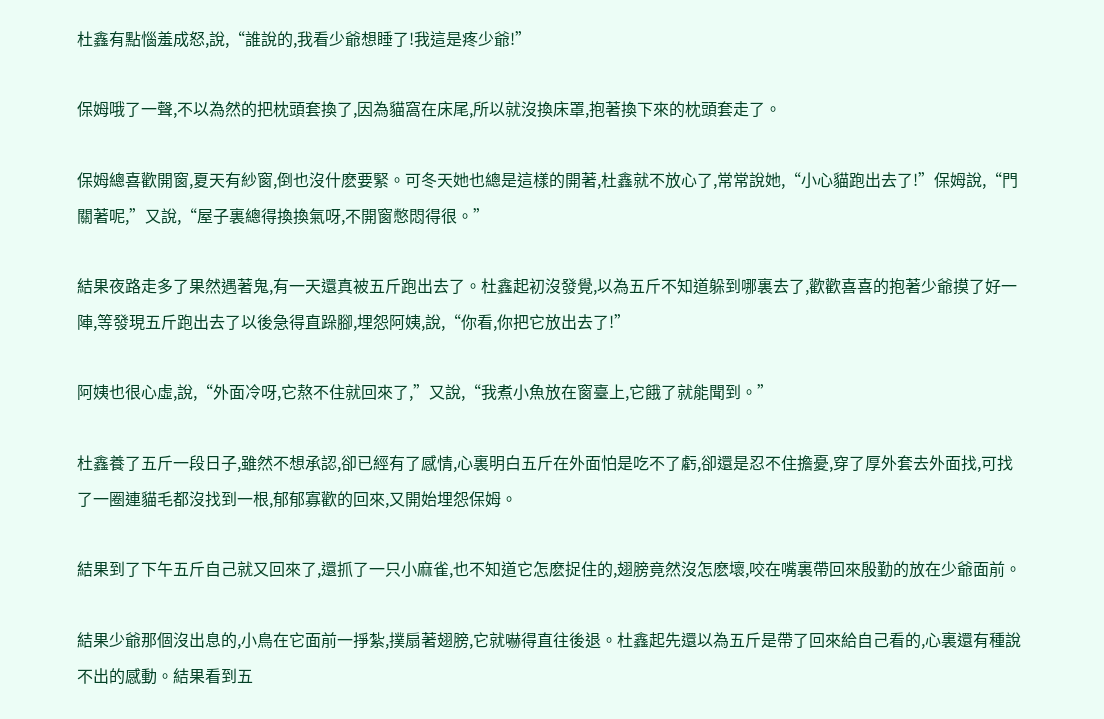杜鑫有點惱羞成怒,說,“誰說的,我看少爺想睡了!我這是疼少爺!”

保姆哦了一聲,不以為然的把枕頭套換了,因為貓窩在床尾,所以就沒換床罩,抱著換下來的枕頭套走了。

保姆總喜歡開窗,夏天有紗窗,倒也沒什麽要緊。可冬天她也總是這樣的開著,杜鑫就不放心了,常常說她,“小心貓跑出去了!”保姆說,“門關著呢,”又說,“屋子裏總得換換氣呀,不開窗憋悶得很。”

結果夜路走多了果然遇著鬼,有一天還真被五斤跑出去了。杜鑫起初沒發覺,以為五斤不知道躲到哪裏去了,歡歡喜喜的抱著少爺摸了好一陣,等發現五斤跑出去了以後急得直跺腳,埋怨阿姨,說,“你看,你把它放出去了!”

阿姨也很心虛,說,“外面冷呀,它熬不住就回來了,”又說,“我煮小魚放在窗臺上,它餓了就能聞到。”

杜鑫養了五斤一段日子,雖然不想承認,卻已經有了感情,心裏明白五斤在外面怕是吃不了虧,卻還是忍不住擔憂,穿了厚外套去外面找,可找了一圈連貓毛都沒找到一根,郁郁寡歡的回來,又開始埋怨保姆。

結果到了下午五斤自己就又回來了,還抓了一只小麻雀,也不知道它怎麽捉住的,翅膀竟然沒怎麽壞,咬在嘴裏帶回來殷勤的放在少爺面前。

結果少爺那個沒出息的,小鳥在它面前一掙紮,撲扇著翅膀,它就嚇得直往後退。杜鑫起先還以為五斤是帶了回來給自己看的,心裏還有種說不出的感動。結果看到五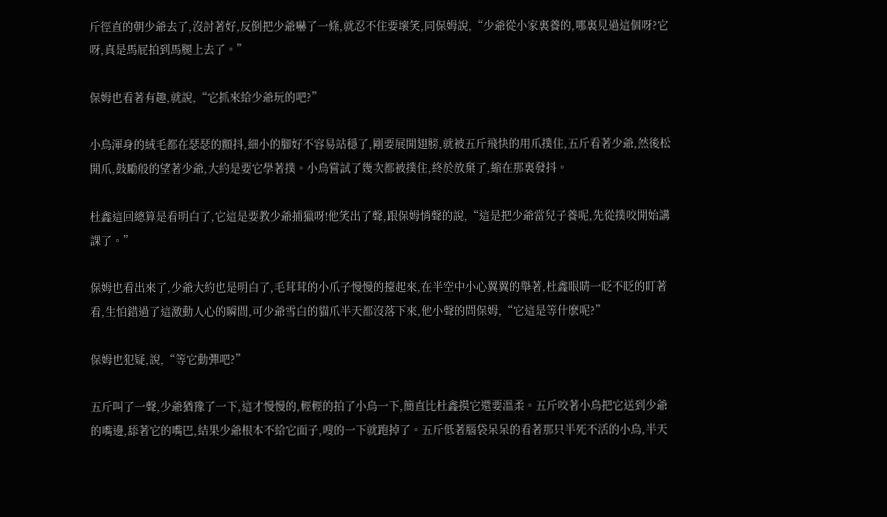斤徑直的朝少爺去了,沒討著好,反倒把少爺嚇了一條,就忍不住要壞笑,同保姆說,“少爺從小家裏養的,哪裏見過這個呀?它呀,真是馬屁拍到馬腿上去了。”

保姆也看著有趣,就說,“它抓來給少爺玩的吧?”

小鳥渾身的絨毛都在瑟瑟的顫抖,細小的腳好不容易站穩了,剛要展開翅膀,就被五斤飛快的用爪撲住,五斤看著少爺,然後松開爪,鼓勵般的望著少爺,大約是要它學著撲。小鳥嘗試了幾次都被撲住,終於放棄了,縮在那裏發抖。

杜鑫這回總算是看明白了,它這是要教少爺捕獵呀!他笑出了聲,跟保姆悄聲的說,“這是把少爺當兒子養呢,先從撲咬開始講課了。”

保姆也看出來了,少爺大約也是明白了,毛茸茸的小爪子慢慢的擡起來,在半空中小心翼翼的舉著,杜鑫眼睛一眨不眨的盯著看,生怕錯過了這激動人心的瞬間,可少爺雪白的貓爪半天都沒落下來,他小聲的問保姆,“它這是等什麽呢?”

保姆也犯疑,說,“等它動彈吧?”

五斤叫了一聲,少爺猶豫了一下,這才慢慢的,輕輕的拍了小鳥一下,簡直比杜鑫摸它還要溫柔。五斤咬著小鳥把它送到少爺的嘴邊,舔著它的嘴巴,結果少爺根本不給它面子,嗖的一下就跑掉了。五斤低著腦袋呆呆的看著那只半死不活的小鳥,半天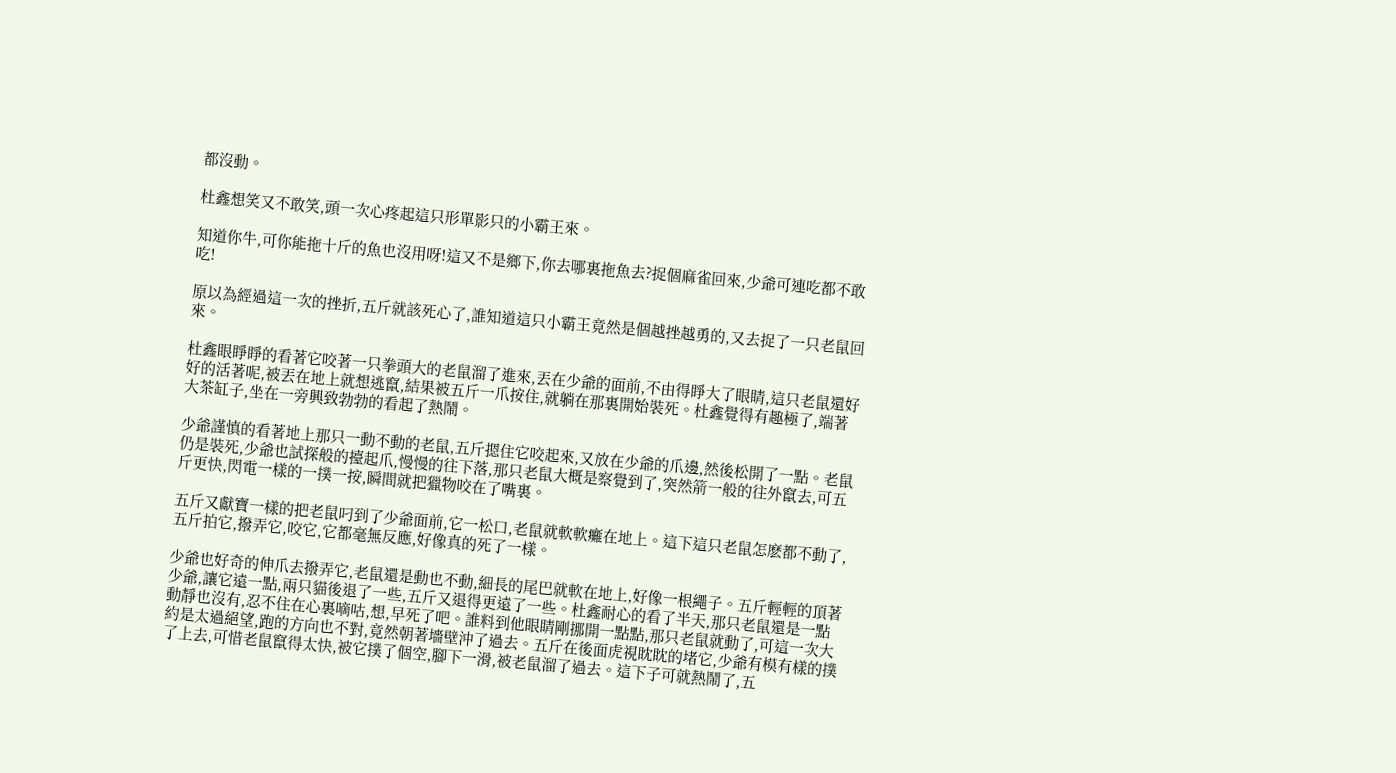都沒動。

杜鑫想笑又不敢笑,頭一次心疼起這只形單影只的小霸王來。

知道你牛,可你能拖十斤的魚也沒用呀!這又不是鄉下,你去哪裏拖魚去?捉個麻雀回來,少爺可連吃都不敢吃!

原以為經過這一次的挫折,五斤就該死心了,誰知道這只小霸王竟然是個越挫越勇的,又去捉了一只老鼠回來。

杜鑫眼睜睜的看著它咬著一只拳頭大的老鼠溜了進來,丟在少爺的面前,不由得睜大了眼睛,這只老鼠還好好的活著呢,被丟在地上就想逃竄,結果被五斤一爪按住,就躺在那裏開始裝死。杜鑫覺得有趣極了,端著大茶缸子,坐在一旁興致勃勃的看起了熱鬧。

少爺謹慎的看著地上那只一動不動的老鼠,五斤摁住它咬起來,又放在少爺的爪邊,然後松開了一點。老鼠仍是裝死,少爺也試探般的擡起爪,慢慢的往下落,那只老鼠大概是察覺到了,突然箭一般的往外竄去,可五斤更快,閃電一樣的一撲一按,瞬間就把獵物咬在了嘴裏。

五斤又獻寶一樣的把老鼠叼到了少爺面前,它一松口,老鼠就軟軟癱在地上。這下這只老鼠怎麽都不動了,五斤拍它,撥弄它,咬它,它都毫無反應,好像真的死了一樣。

少爺也好奇的伸爪去撥弄它,老鼠還是動也不動,細長的尾巴就軟在地上,好像一根繩子。五斤輕輕的頂著少爺,讓它遠一點,兩只貓後退了一些,五斤又退得更遠了一些。杜鑫耐心的看了半天,那只老鼠還是一點動靜也沒有,忍不住在心裏嘀咕,想,早死了吧。誰料到他眼睛剛挪開一點點,那只老鼠就動了,可這一次大約是太過絕望,跑的方向也不對,竟然朝著墻壁沖了過去。五斤在後面虎視眈眈的堵它,少爺有模有樣的撲了上去,可惜老鼠竄得太快,被它撲了個空,腳下一滑,被老鼠溜了過去。這下子可就熱鬧了,五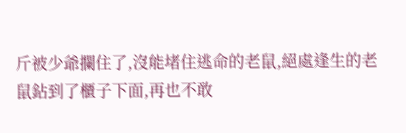斤被少爺攔住了,沒能堵住逃命的老鼠,絕處逢生的老鼠鉆到了櫃子下面,再也不敢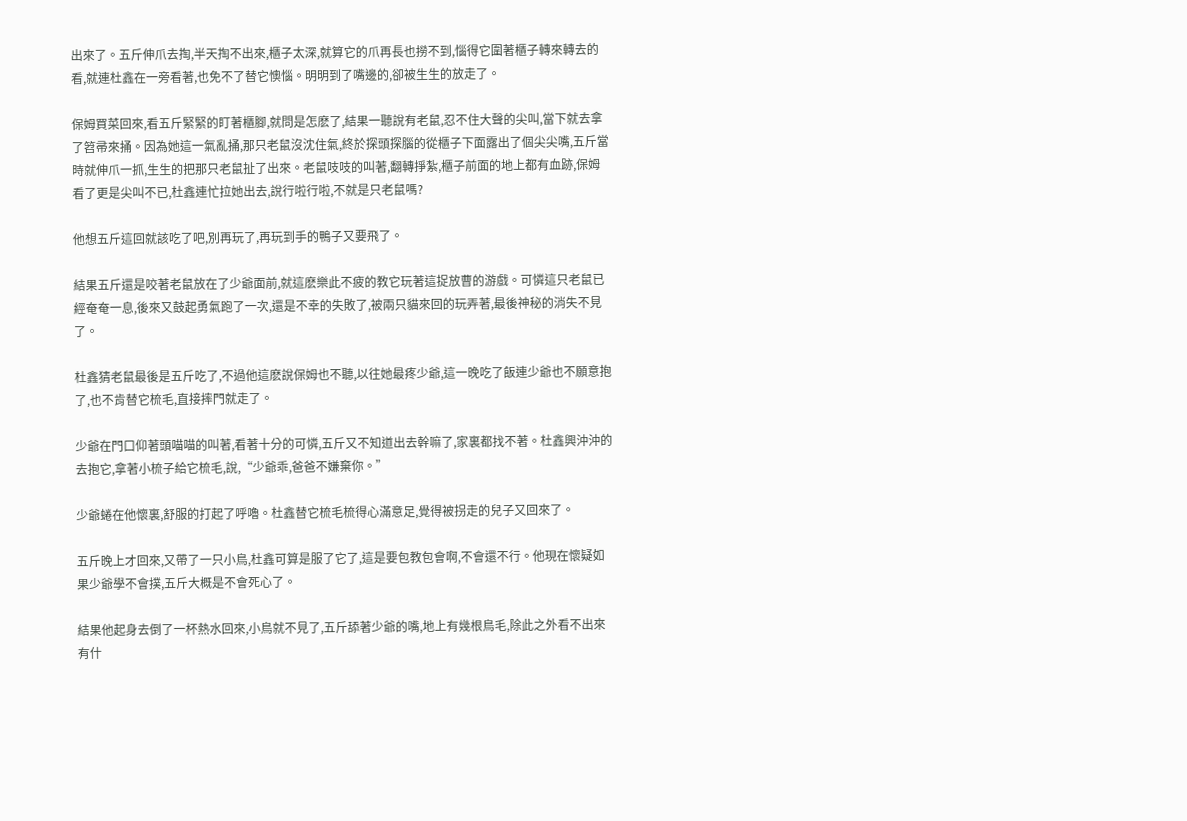出來了。五斤伸爪去掏,半天掏不出來,櫃子太深,就算它的爪再長也撈不到,惱得它圍著櫃子轉來轉去的看,就連杜鑫在一旁看著,也免不了替它懊惱。明明到了嘴邊的,卻被生生的放走了。

保姆買菜回來,看五斤緊緊的盯著櫃腳,就問是怎麽了,結果一聽說有老鼠,忍不住大聲的尖叫,當下就去拿了笤帚來捅。因為她這一氣亂捅,那只老鼠沒沈住氣,終於探頭探腦的從櫃子下面露出了個尖尖嘴,五斤當時就伸爪一抓,生生的把那只老鼠扯了出來。老鼠吱吱的叫著,翻轉掙紮,櫃子前面的地上都有血跡,保姆看了更是尖叫不已,杜鑫連忙拉她出去,說行啦行啦,不就是只老鼠嗎?

他想五斤這回就該吃了吧,別再玩了,再玩到手的鴨子又要飛了。

結果五斤還是咬著老鼠放在了少爺面前,就這麽樂此不疲的教它玩著這捉放曹的游戲。可憐這只老鼠已經奄奄一息,後來又鼓起勇氣跑了一次,還是不幸的失敗了,被兩只貓來回的玩弄著,最後神秘的消失不見了。

杜鑫猜老鼠最後是五斤吃了,不過他這麽說保姆也不聽,以往她最疼少爺,這一晚吃了飯連少爺也不願意抱了,也不肯替它梳毛,直接摔門就走了。

少爺在門口仰著頭喵喵的叫著,看著十分的可憐,五斤又不知道出去幹嘛了,家裏都找不著。杜鑫興沖沖的去抱它,拿著小梳子給它梳毛,說,“少爺乖,爸爸不嫌棄你。”

少爺蜷在他懷裏,舒服的打起了呼嚕。杜鑫替它梳毛梳得心滿意足,覺得被拐走的兒子又回來了。

五斤晚上才回來,又帶了一只小鳥,杜鑫可算是服了它了,這是要包教包會啊,不會還不行。他現在懷疑如果少爺學不會撲,五斤大概是不會死心了。

結果他起身去倒了一杯熱水回來,小鳥就不見了,五斤舔著少爺的嘴,地上有幾根鳥毛,除此之外看不出來有什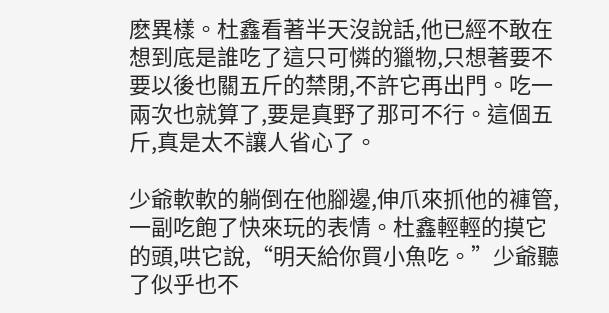麽異樣。杜鑫看著半天沒說話,他已經不敢在想到底是誰吃了這只可憐的獵物,只想著要不要以後也關五斤的禁閉,不許它再出門。吃一兩次也就算了,要是真野了那可不行。這個五斤,真是太不讓人省心了。

少爺軟軟的躺倒在他腳邊,伸爪來抓他的褲管,一副吃飽了快來玩的表情。杜鑫輕輕的摸它的頭,哄它說,“明天給你買小魚吃。”少爺聽了似乎也不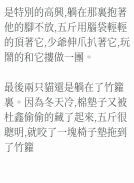是特別的高興,躺在那裏抱著他的腳不放,五斤用腦袋輕輕的頂著它,少爺伸爪扒著它,玩鬧的和它摟做一團。

最後兩只貓還是躺在了竹籮裏。因為冬天冷,棉墊子又被杜鑫偷偷的藏了起來,五斤很聰明,就咬了一塊椅子墊拖到了竹籮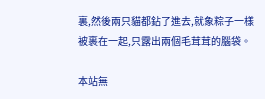裏,然後兩只貓都鉆了進去,就象粽子一樣被裹在一起,只露出兩個毛茸茸的腦袋。

本站無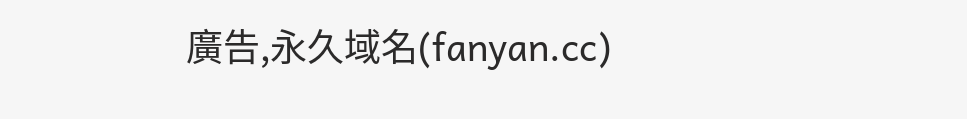廣告,永久域名(fanyan.cc)